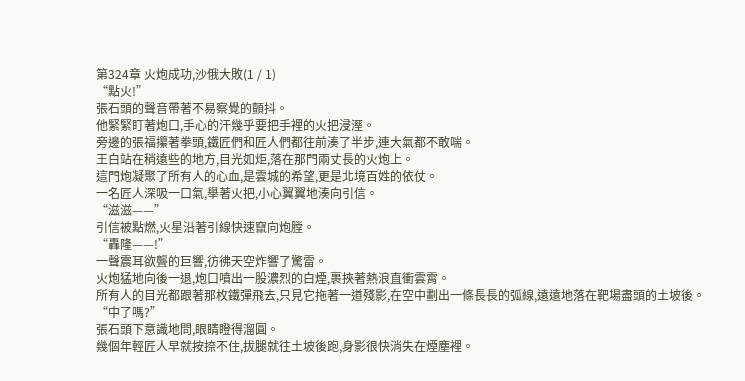第324章 火炮成功,沙俄大敗(1 / 1)
“點火!”
張石頭的聲音帶著不易察覺的顫抖。
他緊緊盯著炮口,手心的汗幾乎要把手裡的火把浸溼。
旁邊的張福攥著拳頭,鐵匠們和匠人們都往前湊了半步,連大氣都不敢喘。
王白站在稍遠些的地方,目光如炬,落在那門兩丈長的火炮上。
這門炮凝聚了所有人的心血,是雲城的希望,更是北境百姓的依仗。
一名匠人深吸一口氣,舉著火把,小心翼翼地湊向引信。
“滋滋——”
引信被點燃,火星沿著引線快速竄向炮膛。
“轟隆——!”
一聲震耳欲聾的巨響,彷彿天空炸響了驚雷。
火炮猛地向後一退,炮口噴出一股濃烈的白煙,裹挾著熱浪直衝雲霄。
所有人的目光都跟著那枚鐵彈飛去,只見它拖著一道殘影,在空中劃出一條長長的弧線,遠遠地落在靶場盡頭的土坡後。
“中了嗎?”
張石頭下意識地問,眼睛瞪得溜圓。
幾個年輕匠人早就按捺不住,拔腿就往土坡後跑,身影很快消失在煙塵裡。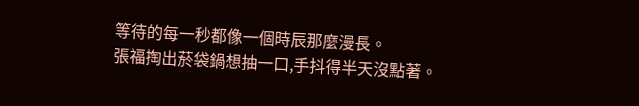等待的每一秒都像一個時辰那麼漫長。
張福掏出菸袋鍋想抽一口,手抖得半天沒點著。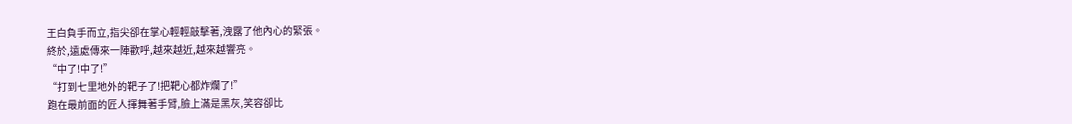王白負手而立,指尖卻在掌心輕輕敲擊著,洩露了他內心的緊張。
終於,遠處傳來一陣歡呼,越來越近,越來越響亮。
“中了!中了!”
“打到七里地外的靶子了!把靶心都炸爛了!”
跑在最前面的匠人揮舞著手臂,臉上滿是黑灰,笑容卻比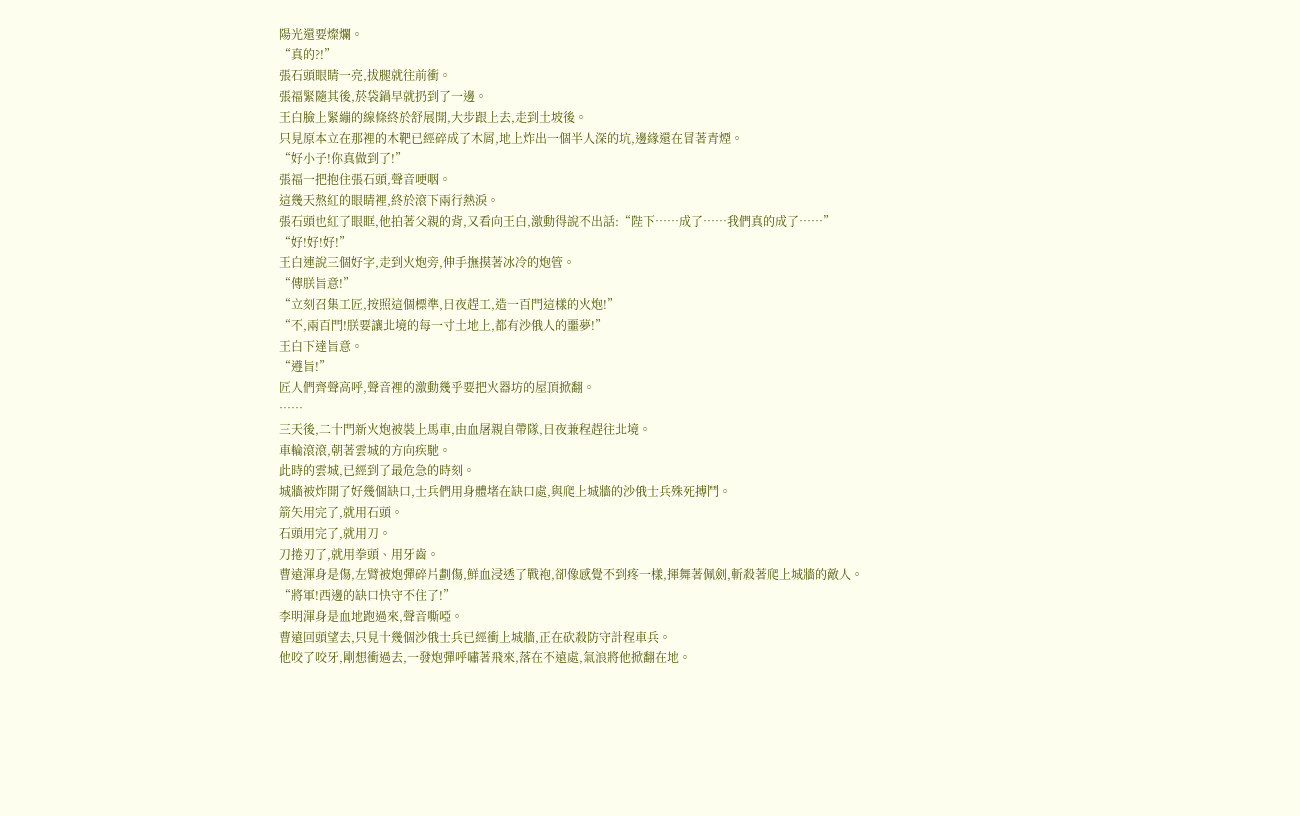陽光還要燦爛。
“真的?!”
張石頭眼睛一亮,拔腿就往前衝。
張福緊隨其後,菸袋鍋早就扔到了一邊。
王白臉上緊繃的線條終於舒展開,大步跟上去,走到土坡後。
只見原本立在那裡的木靶已經碎成了木屑,地上炸出一個半人深的坑,邊緣還在冒著青煙。
“好小子!你真做到了!”
張福一把抱住張石頭,聲音哽咽。
這幾天熬紅的眼睛裡,終於滾下兩行熱淚。
張石頭也紅了眼眶,他拍著父親的背,又看向王白,激動得說不出話:“陛下……成了……我們真的成了……”
“好!好!好!”
王白連說三個好字,走到火炮旁,伸手撫摸著冰冷的炮管。
“傳朕旨意!”
“立刻召集工匠,按照這個標準,日夜趕工,造一百門這樣的火炮!”
“不,兩百門!朕要讓北境的每一寸土地上,都有沙俄人的噩夢!”
王白下達旨意。
“遵旨!”
匠人們齊聲高呼,聲音裡的激動幾乎要把火器坊的屋頂掀翻。
……
三天後,二十門新火炮被裝上馬車,由血屠親自帶隊,日夜兼程趕往北境。
車輪滾滾,朝著雲城的方向疾馳。
此時的雲城,已經到了最危急的時刻。
城牆被炸開了好幾個缺口,士兵們用身體堵在缺口處,與爬上城牆的沙俄士兵殊死搏鬥。
箭矢用完了,就用石頭。
石頭用完了,就用刀。
刀捲刃了,就用拳頭、用牙齒。
曹遠渾身是傷,左臂被炮彈碎片劃傷,鮮血浸透了戰袍,卻像感覺不到疼一樣,揮舞著佩劍,斬殺著爬上城牆的敵人。
“將軍!西邊的缺口快守不住了!”
李明渾身是血地跑過來,聲音嘶啞。
曹遠回頭望去,只見十幾個沙俄士兵已經衝上城牆,正在砍殺防守計程車兵。
他咬了咬牙,剛想衝過去,一發炮彈呼嘯著飛來,落在不遠處,氣浪將他掀翻在地。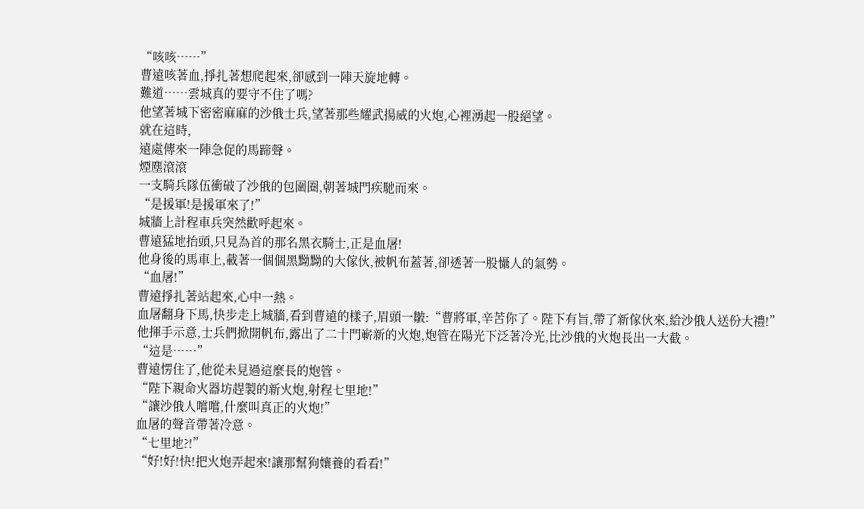“咳咳……”
曹遠咳著血,掙扎著想爬起來,卻感到一陣天旋地轉。
難道……雲城真的要守不住了嗎?
他望著城下密密麻麻的沙俄士兵,望著那些耀武揚威的火炮,心裡湧起一股絕望。
就在這時,
遠處傳來一陣急促的馬蹄聲。
煙塵滾滾
一支騎兵隊伍衝破了沙俄的包圍圈,朝著城門疾馳而來。
“是援軍!是援軍來了!”
城牆上計程車兵突然歡呼起來。
曹遠猛地抬頭,只見為首的那名黑衣騎士,正是血屠!
他身後的馬車上,載著一個個黑黝黝的大傢伙,被帆布蓋著,卻透著一股懾人的氣勢。
“血屠!”
曹遠掙扎著站起來,心中一熱。
血屠翻身下馬,快步走上城牆,看到曹遠的樣子,眉頭一皺:“曹將軍,辛苦你了。陛下有旨,帶了新傢伙來,給沙俄人送份大禮!”
他揮手示意,士兵們掀開帆布,露出了二十門嶄新的火炮,炮管在陽光下泛著冷光,比沙俄的火炮長出一大截。
“這是……”
曹遠愣住了,他從未見過這麼長的炮管。
“陛下親命火器坊趕製的新火炮,射程七里地!”
“讓沙俄人嚐嚐,什麼叫真正的火炮!”
血屠的聲音帶著冷意。
“七里地?!”
“好!好!快!把火炮弄起來!讓那幫狗孃養的看看!”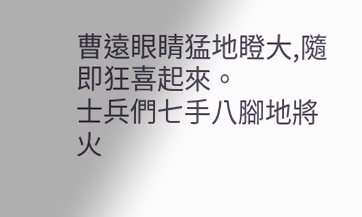曹遠眼睛猛地瞪大,隨即狂喜起來。
士兵們七手八腳地將火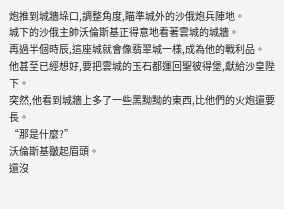炮推到城牆垛口,調整角度,瞄準城外的沙俄炮兵陣地。
城下的沙俄主帥沃倫斯基正得意地看著雲城的城牆。
再過半個時辰,這座城就會像翡翠城一樣,成為他的戰利品。
他甚至已經想好,要把雲城的玉石都運回聖彼得堡,獻給沙皇陛下。
突然,他看到城牆上多了一些黑黝黝的東西,比他們的火炮還要長。
“那是什麼?”
沃倫斯基皺起眉頭。
還沒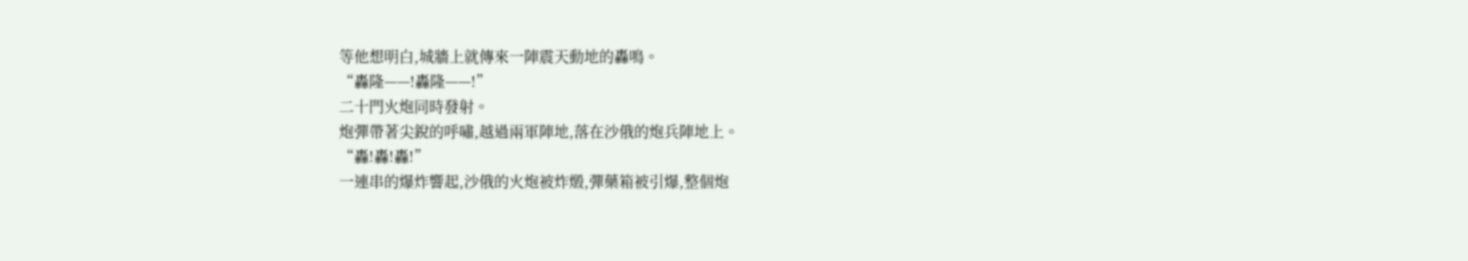等他想明白,城牆上就傳來一陣震天動地的轟鳴。
“轟隆——!轟隆——!”
二十門火炮同時發射。
炮彈帶著尖銳的呼嘯,越過兩軍陣地,落在沙俄的炮兵陣地上。
“轟!轟!轟!”
一連串的爆炸響起,沙俄的火炮被炸燬,彈藥箱被引爆,整個炮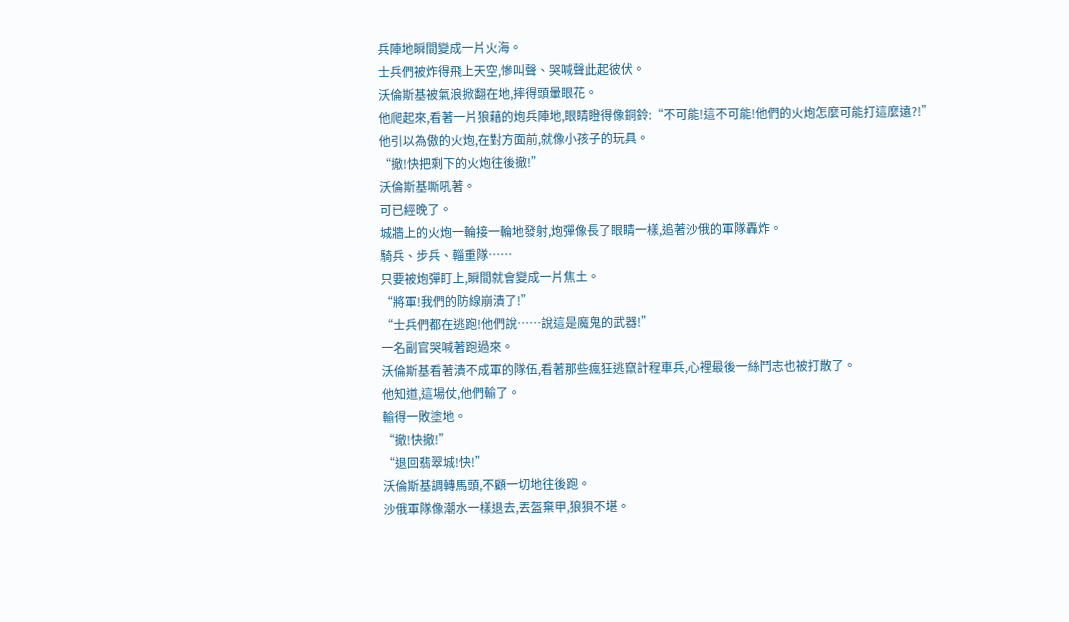兵陣地瞬間變成一片火海。
士兵們被炸得飛上天空,慘叫聲、哭喊聲此起彼伏。
沃倫斯基被氣浪掀翻在地,摔得頭暈眼花。
他爬起來,看著一片狼藉的炮兵陣地,眼睛瞪得像銅鈴:“不可能!這不可能!他們的火炮怎麼可能打這麼遠?!”
他引以為傲的火炮,在對方面前,就像小孩子的玩具。
“撤!快把剩下的火炮往後撤!”
沃倫斯基嘶吼著。
可已經晚了。
城牆上的火炮一輪接一輪地發射,炮彈像長了眼睛一樣,追著沙俄的軍隊轟炸。
騎兵、步兵、輜重隊……
只要被炮彈盯上,瞬間就會變成一片焦土。
“將軍!我們的防線崩潰了!”
“士兵們都在逃跑!他們說……說這是魔鬼的武器!”
一名副官哭喊著跑過來。
沃倫斯基看著潰不成軍的隊伍,看著那些瘋狂逃竄計程車兵,心裡最後一絲鬥志也被打散了。
他知道,這場仗,他們輸了。
輸得一敗塗地。
“撤!快撤!”
“退回翡翠城!快!”
沃倫斯基調轉馬頭,不顧一切地往後跑。
沙俄軍隊像潮水一樣退去,丟盔棄甲,狼狽不堪。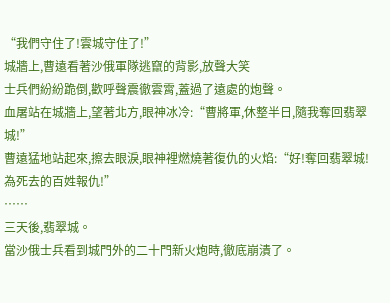“我們守住了!雲城守住了!”
城牆上,曹遠看著沙俄軍隊逃竄的背影,放聲大笑
士兵們紛紛跪倒,歡呼聲震徹雲霄,蓋過了遠處的炮聲。
血屠站在城牆上,望著北方,眼神冰冷:“曹將軍,休整半日,隨我奪回翡翠城!”
曹遠猛地站起來,擦去眼淚,眼神裡燃燒著復仇的火焰:“好!奪回翡翠城!為死去的百姓報仇!”
……
三天後,翡翠城。
當沙俄士兵看到城門外的二十門新火炮時,徹底崩潰了。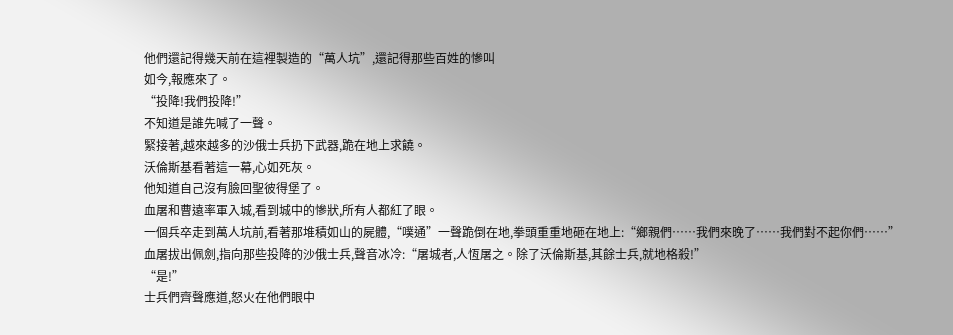他們還記得幾天前在這裡製造的“萬人坑”,還記得那些百姓的慘叫
如今,報應來了。
“投降!我們投降!”
不知道是誰先喊了一聲。
緊接著,越來越多的沙俄士兵扔下武器,跪在地上求饒。
沃倫斯基看著這一幕,心如死灰。
他知道自己沒有臉回聖彼得堡了。
血屠和曹遠率軍入城,看到城中的慘狀,所有人都紅了眼。
一個兵卒走到萬人坑前,看著那堆積如山的屍體,“噗通”一聲跪倒在地,拳頭重重地砸在地上:“鄉親們……我們來晚了……我們對不起你們……”
血屠拔出佩劍,指向那些投降的沙俄士兵,聲音冰冷:“屠城者,人恆屠之。除了沃倫斯基,其餘士兵,就地格殺!”
“是!”
士兵們齊聲應道,怒火在他們眼中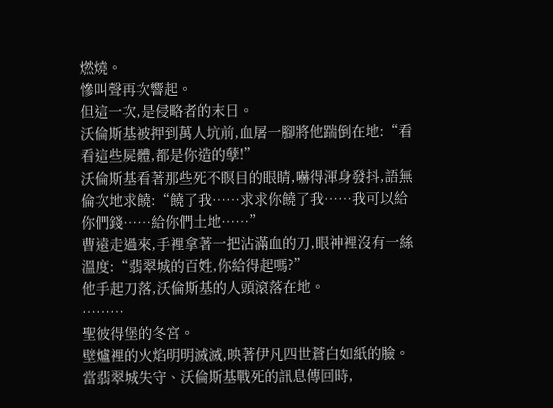燃燒。
慘叫聲再次響起。
但這一次,是侵略者的末日。
沃倫斯基被押到萬人坑前,血屠一腳將他踹倒在地:“看看這些屍體,都是你造的孽!”
沃倫斯基看著那些死不瞑目的眼睛,嚇得渾身發抖,語無倫次地求饒:“饒了我……求求你饒了我……我可以給你們錢……給你們土地……”
曹遠走過來,手裡拿著一把沾滿血的刀,眼神裡沒有一絲溫度:“翡翠城的百姓,你給得起嗎?”
他手起刀落,沃倫斯基的人頭滾落在地。
………
聖彼得堡的冬宮。
壁爐裡的火焰明明滅滅,映著伊凡四世蒼白如紙的臉。
當翡翠城失守、沃倫斯基戰死的訊息傳回時,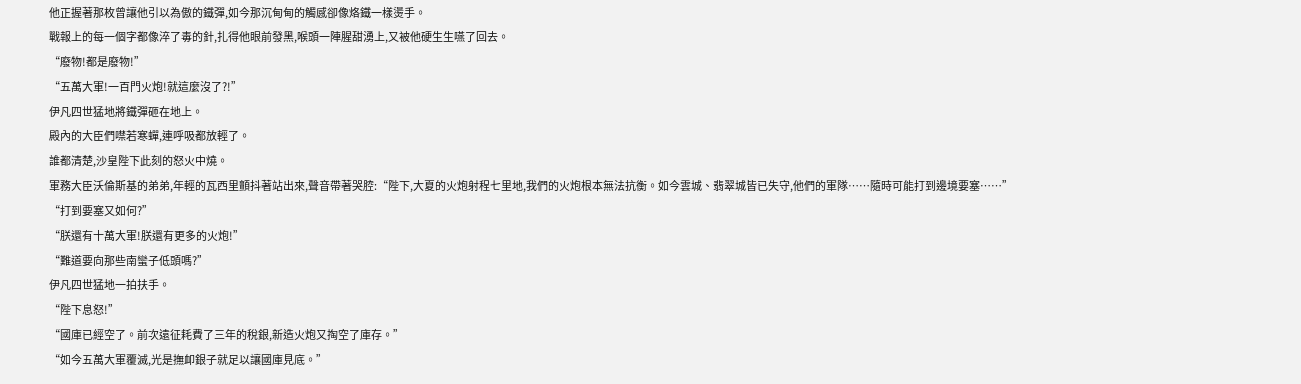他正握著那枚曾讓他引以為傲的鐵彈,如今那沉甸甸的觸感卻像烙鐵一樣燙手。
戰報上的每一個字都像淬了毒的針,扎得他眼前發黑,喉頭一陣腥甜湧上,又被他硬生生嚥了回去。
“廢物!都是廢物!”
“五萬大軍!一百門火炮!就這麼沒了?!”
伊凡四世猛地將鐵彈砸在地上。
殿內的大臣們噤若寒蟬,連呼吸都放輕了。
誰都清楚,沙皇陛下此刻的怒火中燒。
軍務大臣沃倫斯基的弟弟,年輕的瓦西里顫抖著站出來,聲音帶著哭腔:“陛下,大夏的火炮射程七里地,我們的火炮根本無法抗衡。如今雲城、翡翠城皆已失守,他們的軍隊……隨時可能打到邊境要塞……”
“打到要塞又如何?”
“朕還有十萬大軍!朕還有更多的火炮!”
“難道要向那些南蠻子低頭嗎?”
伊凡四世猛地一拍扶手。
“陛下息怒!”
“國庫已經空了。前次遠征耗費了三年的稅銀,新造火炮又掏空了庫存。”
“如今五萬大軍覆滅,光是撫卹銀子就足以讓國庫見底。”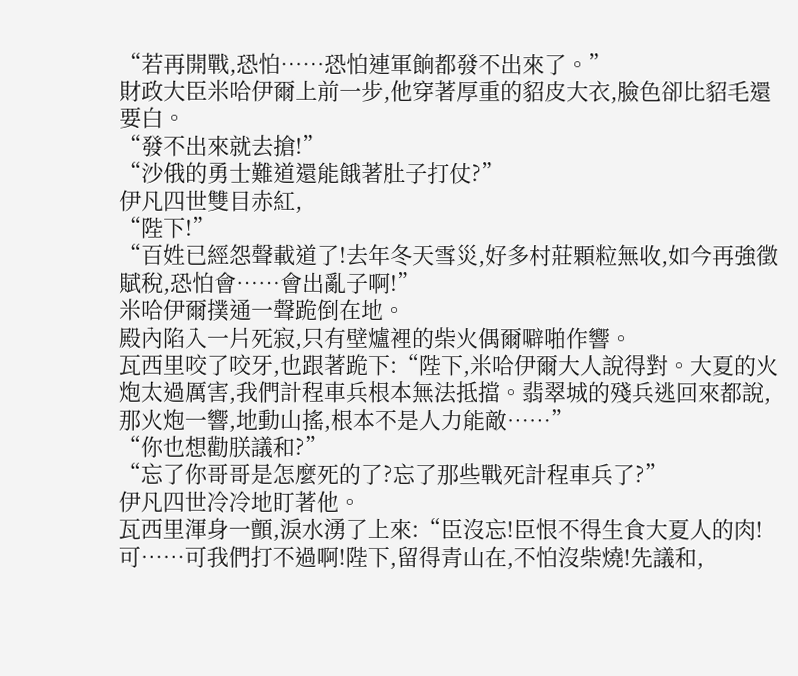“若再開戰,恐怕……恐怕連軍餉都發不出來了。”
財政大臣米哈伊爾上前一步,他穿著厚重的貂皮大衣,臉色卻比貂毛還要白。
“發不出來就去搶!”
“沙俄的勇士難道還能餓著肚子打仗?”
伊凡四世雙目赤紅,
“陛下!”
“百姓已經怨聲載道了!去年冬天雪災,好多村莊顆粒無收,如今再強徵賦稅,恐怕會……會出亂子啊!”
米哈伊爾撲通一聲跪倒在地。
殿內陷入一片死寂,只有壁爐裡的柴火偶爾噼啪作響。
瓦西里咬了咬牙,也跟著跪下:“陛下,米哈伊爾大人說得對。大夏的火炮太過厲害,我們計程車兵根本無法抵擋。翡翠城的殘兵逃回來都說,那火炮一響,地動山搖,根本不是人力能敵……”
“你也想勸朕議和?”
“忘了你哥哥是怎麼死的了?忘了那些戰死計程車兵了?”
伊凡四世冷冷地盯著他。
瓦西里渾身一顫,淚水湧了上來:“臣沒忘!臣恨不得生食大夏人的肉!可……可我們打不過啊!陛下,留得青山在,不怕沒柴燒!先議和,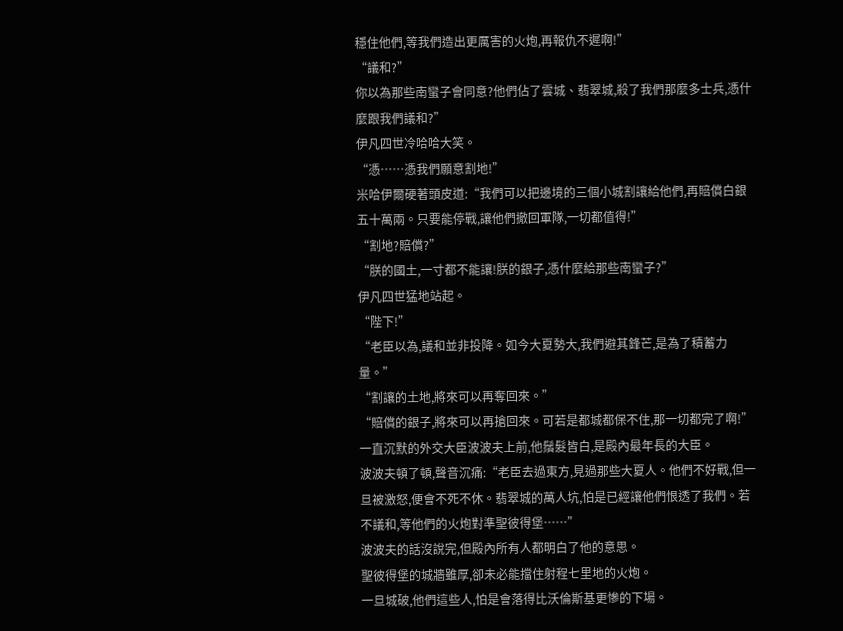穩住他們,等我們造出更厲害的火炮,再報仇不遲啊!”
“議和?”
你以為那些南蠻子會同意?他們佔了雲城、翡翠城,殺了我們那麼多士兵,憑什麼跟我們議和?”
伊凡四世冷哈哈大笑。
“憑……憑我們願意割地!”
米哈伊爾硬著頭皮道:“我們可以把邊境的三個小城割讓給他們,再賠償白銀五十萬兩。只要能停戰,讓他們撤回軍隊,一切都值得!”
“割地?賠償?”
“朕的國土,一寸都不能讓!朕的銀子,憑什麼給那些南蠻子?”
伊凡四世猛地站起。
“陛下!”
“老臣以為,議和並非投降。如今大夏勢大,我們避其鋒芒,是為了積蓄力量。”
“割讓的土地,將來可以再奪回來。”
“賠償的銀子,將來可以再搶回來。可若是都城都保不住,那一切都完了啊!”
一直沉默的外交大臣波波夫上前,他鬚髮皆白,是殿內最年長的大臣。
波波夫頓了頓,聲音沉痛:“老臣去過東方,見過那些大夏人。他們不好戰,但一旦被激怒,便會不死不休。翡翠城的萬人坑,怕是已經讓他們恨透了我們。若不議和,等他們的火炮對準聖彼得堡……”
波波夫的話沒說完,但殿內所有人都明白了他的意思。
聖彼得堡的城牆雖厚,卻未必能擋住射程七里地的火炮。
一旦城破,他們這些人,怕是會落得比沃倫斯基更慘的下場。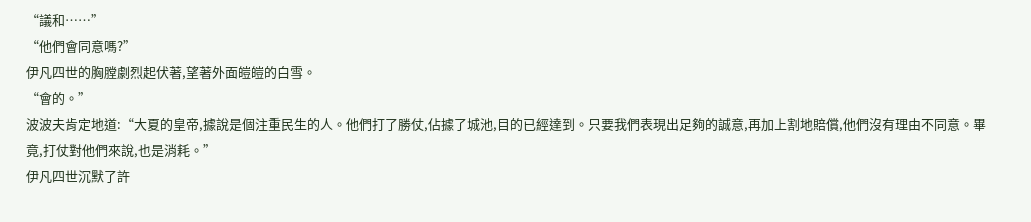“議和……”
“他們會同意嗎?”
伊凡四世的胸膛劇烈起伏著,望著外面皚皚的白雪。
“會的。”
波波夫肯定地道:“大夏的皇帝,據說是個注重民生的人。他們打了勝仗,佔據了城池,目的已經達到。只要我們表現出足夠的誠意,再加上割地賠償,他們沒有理由不同意。畢竟,打仗對他們來說,也是消耗。”
伊凡四世沉默了許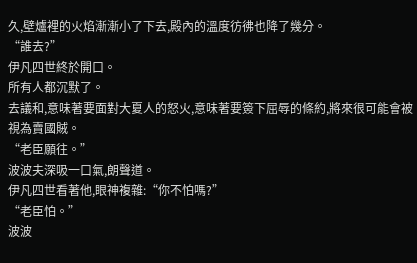久,壁爐裡的火焰漸漸小了下去,殿內的溫度彷彿也降了幾分。
“誰去?”
伊凡四世終於開口。
所有人都沉默了。
去議和,意味著要面對大夏人的怒火,意味著要簽下屈辱的條約,將來很可能會被視為賣國賊。
“老臣願往。”
波波夫深吸一口氣,朗聲道。
伊凡四世看著他,眼神複雜:“你不怕嗎?”
“老臣怕。”
波波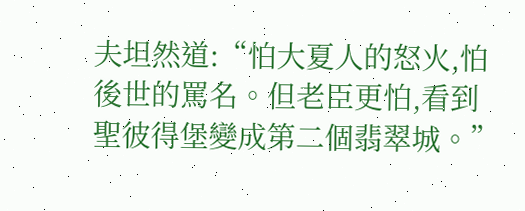夫坦然道:“怕大夏人的怒火,怕後世的罵名。但老臣更怕,看到聖彼得堡變成第二個翡翠城。”